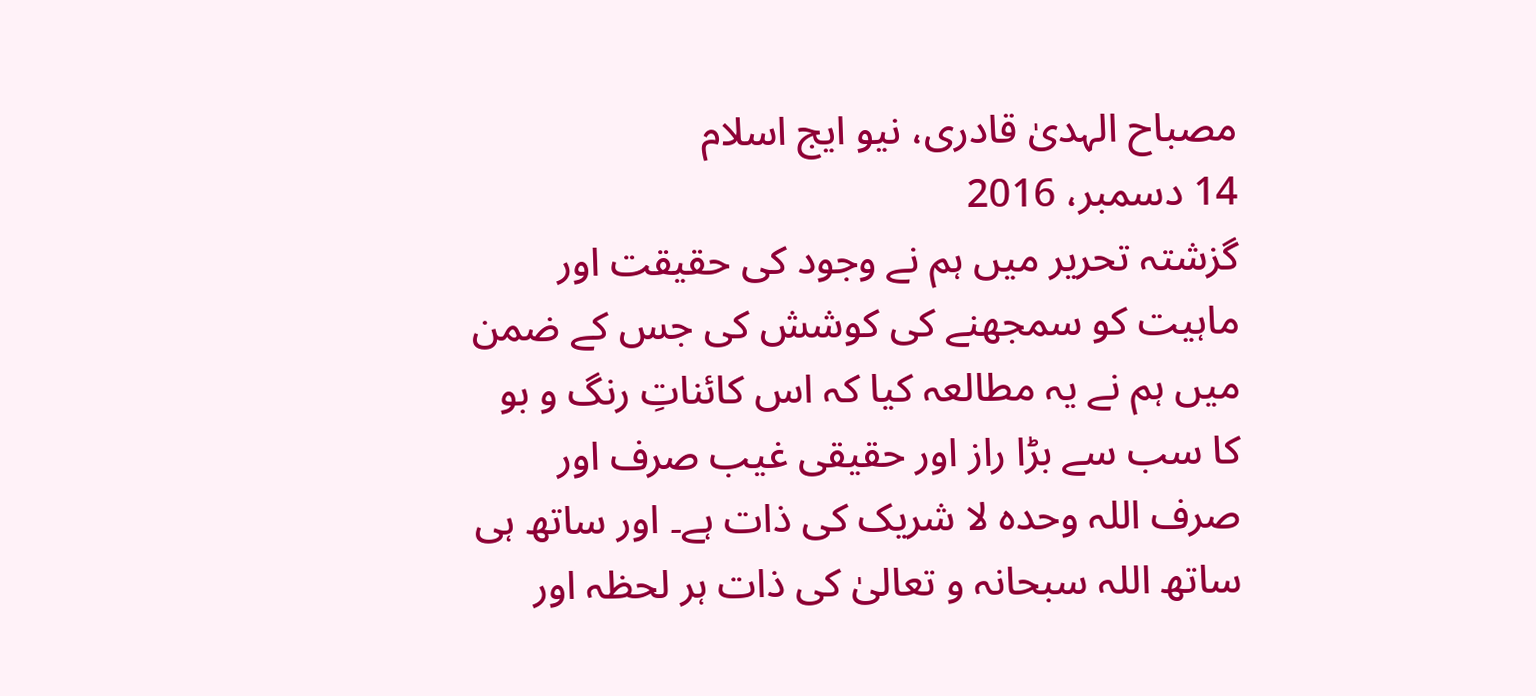مصباح الہدیٰ قادری، نیو ایج اسلام
14 دسمبر، 2016
گزشتہ تحریر میں ہم نے وجود کی حقیقت اور ماہیت کو سمجھنے کی کوشش کی جس کے ضمن میں ہم نے یہ مطالعہ کیا کہ اس کائناتِ رنگ و بو کا سب سے بڑا راز اور حقیقی غیب صرف اور صرف اللہ وحدہ لا شریک کی ذات ہے۔ اور ساتھ ہی ساتھ اللہ سبحانہ و تعالیٰ کی ذات ہر لحظہ اور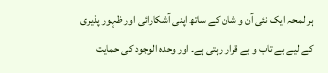ہر لمحہ ایک نئی آن و شان کے ساتھ اپنی آشکارائی اور ظہور پذیری کے لیے بے تاب و بے قرار رہتی ہے۔ اور وحدہ الوجود کی حمایت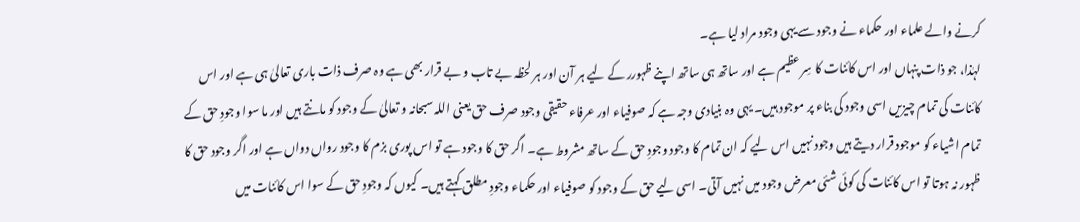کرنے والے علماء اور حکماء نے وجود سے یہی وجود مراد لیا ہے۔
لہٰذا، جو ذات پنہاں اور اس کائنات کا سِر عظیم ہے اور ساتھ ہی ساتھ اپنے ظہورر کے لیے ہر آن اور ہر لحظہ بے تاب و بے قرار بھی ہے وہ صرف ذات باری تعالیٰ ہی ہے اور اس کائنات کی تمام چیزیں اسی وجود کی بناء پر موجود ہیں۔ یہی وہ بنیادی وجہ ہے کہ صوفیاء اور عرفاء حقیقی وجود صرف حق یعنی اللہ سبحانہ و تعالیٰ کے وجود کو مانتے ہیں اور ما سوا وجودِ حق کے تمام اشیاء کو موجود قرار دیتے ہیں وجود نہیں اس لیے کہ ان تمام کا وجود وجودِ حق کے ساتھ مشروط ہے۔ اگر حق کا وجود ہے تو اس پوری بزم کا وجود رواں دواں ہے اور اگر وجود حق کا ظہور نہ ہوتا تو اس کائنات کی کوئی شئی معرض وجود میں نہیں آتی۔ اسی لیے حق کے وجود کو صوفیاء اور حکماء وجودِ مطلق کہتے ہیں۔ کیوں کہ وجودِ حق کے سوا اس کائنات میں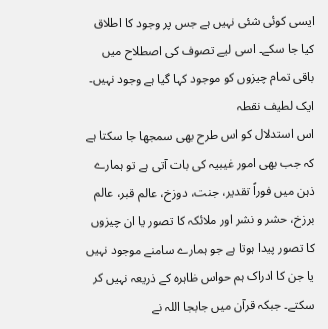ایسی کوئی شئی نہیں ہے جس پر وجود کا اطلاق کیا جا سکے۔ اسی لیے تصوف کی اصطلاح میں باقی تمام چیزوں کو موجود کہا گیا ہے وجود نہیں۔
ایک لطیف نقطہ
اس استدلال کو اس طرح بھی سمجھا جا سکتا ہے کہ جب بھی امور غیبیہ کی بات آتی ہے تو ہمارے ذہن میں فوراً تقدیر، جنت، دوزخ، عالم قبر، عالم برزخ، حشر و نشر اور ملائکہ کا تصور یا ان چیزوں کا تصور پیدا ہوتا ہے جو ہمارے سامنے موجود نہیں یا جن کا ادراک ہم حواس ظاہرہ کے ذریعہ نہیں کر سکتے۔ جبکہ قرآن میں جابجا اللہ نے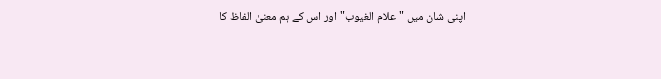اپنی شان میں "علام الغیوب" اور اس کے ہم معنیٰ الفاظ کا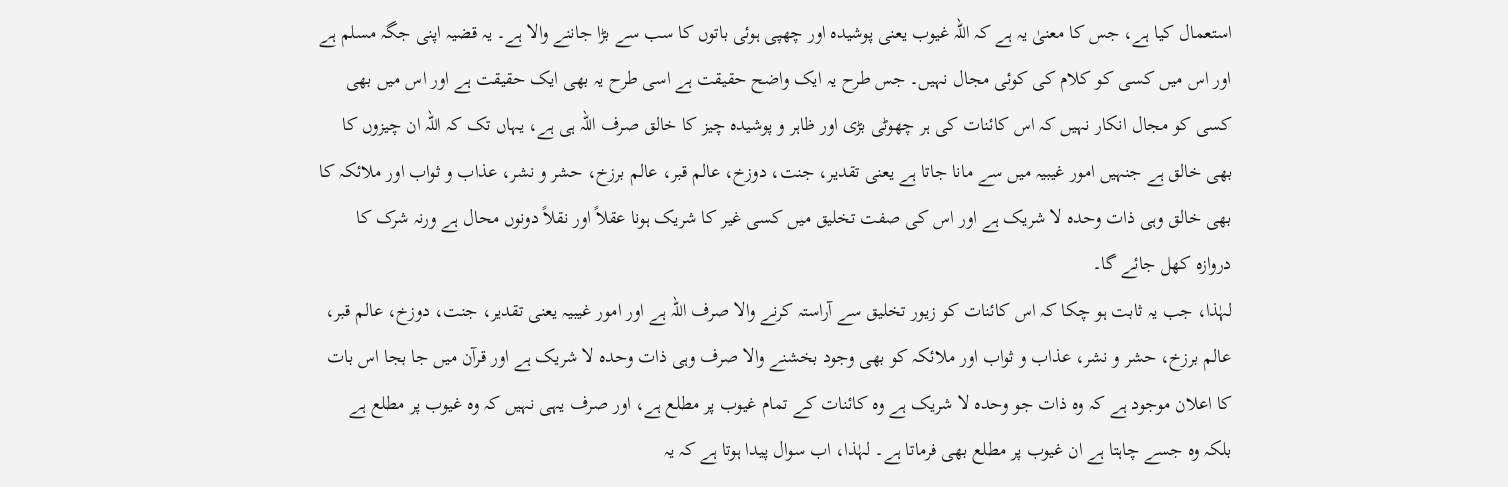استعمال کیا ہے، جس کا معنیٰ یہ ہے کہ اللہ غیوب یعنی پوشیدہ اور چھپی ہوئی باتوں کا سب سے بڑا جاننے والا ہے۔ یہ قضیہ اپنی جگہ مسلم ہے اور اس میں کسی کو کلام کی کوئی مجال نہیں۔ جس طرح یہ ایک واضح حقیقت ہے اسی طرح یہ بھی ایک حقیقت ہے اور اس میں بھی کسی کو مجال انکار نہیں کہ اس کائنات کی ہر چھوٹی بڑی اور ظاہر و پوشیدہ چیز کا خالق صرف اللہ ہی ہے، یہاں تک کہ اللہ ان چیزوں کا بھی خالق ہے جنہیں امور غیبیہ میں سے مانا جاتا ہے یعنی تقدیر، جنت، دوزخ، عالم قبر، عالم برزخ، حشر و نشر، عذاب و ثواب اور ملائکہ کا بھی خالق وہی ذات وحدہ لا شریک ہے اور اس کی صفت تخلیق میں کسی غیر کا شریک ہونا عقلاً اور نقلاً دونوں محال ہے ورنہ شرک کا دروازہ کھل جائے گا۔
لہٰذا، جب یہ ثابت ہو چکا کہ اس کائنات کو زیور تخلیق سے آراستہ کرنے والا صرف اللہ ہے اور امور غیبیہ یعنی تقدیر، جنت، دوزخ، عالم قبر، عالم برزخ، حشر و نشر، عذاب و ثواب اور ملائکہ کو بھی وجود بخشنے والا صرف وہی ذات وحدہ لا شریک ہے اور قرآن میں جا بجا اس بات کا اعلان موجود ہے کہ وہ ذات جو وحدہ لا شریک ہے وہ کائنات کے تمام غیوب پر مطلع ہے، اور صرف یہی نہیں کہ وہ غیوب پر مطلع ہے بلکہ وہ جسے چاہتا ہے ان غیوب پر مطلع بھی فرماتا ہے۔ لہٰذا، اب سوال پیدا ہوتا ہے کہ یہ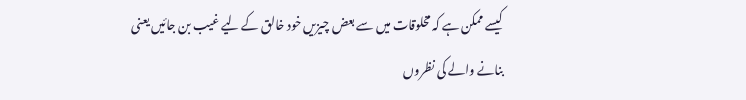کیسے ممکن ہے کہ مخلوقات میں سے بعض چیزیں خود خالق کے لیے غیب بن جائیں یعنی بنانے والے کی نظروں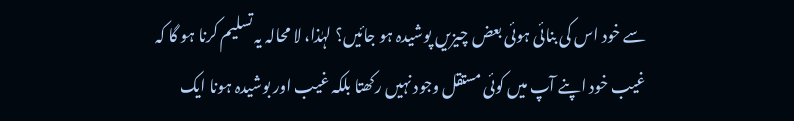سے خود اس کی بنائی ہوئی بعض چیزیں پوشیدہ ہو جائیں؟ لہٰذا، لا محالہ یہ تسلیم کرنا ہو گا کہ غیب خود اپنے آپ میں کوئی مستقل وجود نہیں رکھتا بلکہ غیب اور بوشیدہ ہونا ایک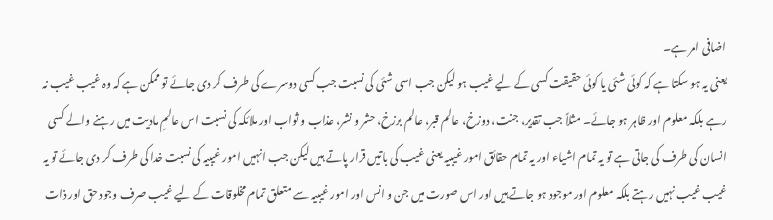اضافی امر ہے۔
یعنی یہ ہو سکتا ہے کہ کوئی شئی یا کوئی حقیقت کسی کے لیے غیب ہو لیکن جب اسی شئی کی نسبت جب کسی دوسرے کی طرف کر دی جائے تو ممکن ہے کہ وہ غیب غیب نہ رہے بلکہ معلوم اور ظاہر ہو جائے۔ مثلاً جب تقدیر، جنت، دوزخ، عالم قبر، عالم برزخ، حشر و نشر، عذاب و ثواب اور ملائکہ کی نسبت اس عالمِ مادیت میں رہنے والے کسی انسان کی طرف کی جاتی ہے تو یہ تمام اشیاء اور یہ تمام حقائق امور غیبیہ یعنی غیب کی باتیں قرار پاتے ہیں لیکن جب انہیں امور غیبیہ کی نسبت خدا کی طرف کر دی جائے تو یہ غیب غیب نہیں رہتے بلکہ معلوم اور موجود ہو جاتے ہیں اور اس صورت میں جن و انس اور امور غیبیہ سے متعلق تمام مخلوقات کے لیے غیب صرف وجود حق اور ذات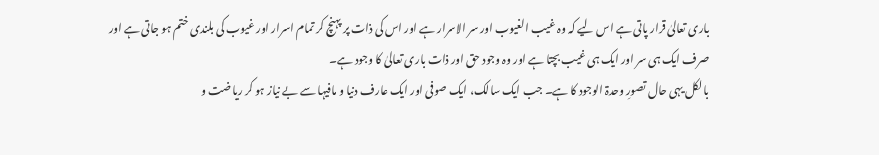باری تعالیٰ قرار پاتی ہے اس لیے کہ وہ غیب الغیوب اور سر الاسرار ہے اور اس کی ذات پر پہنچ کر تمام اسرار اور غیوب کی بلندی ختم ہو جاتی ہے اور صرف ایک ہی سر اور ایک ہی غیب بچتا ہے اور وہ وجود حق اور ذات باری تعالیٰ کا وجود ہے۔
بالکل یہی حال تصورِ وحدۃ الوجود کا ہے۔ جب ایک سالک، ایک صوفی اور ایک عارف دنیا و مافیہا سے بے نیاز ہو کر ریاضت و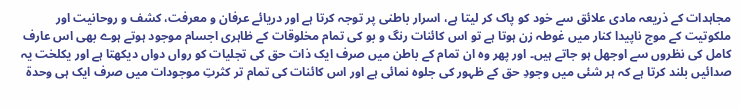مجاہدات کے ذریعہ مادی علائق سے خود کو پاک کر لیتا ہے، اسرار باطنی پر توجہ کرتا ہے اور دریائے عرفان و معرفت، کشف و روحانیت اور ملکوتیت کے موج ناپیدا کنار میں غوطہ زن ہوتا ہے تو اس کائنات رنگ و بو کی تمام مخلوقات کے ظاہری اجسام موجود ہوتے ہوے بھی اس عارف کامل کی نظروں سے اوجھل ہو جاتے ہیں۔ اور پھر وہ ان تمام کے باطن میں صرف ایک ذات حق کی تجلیات کو رواں دواں دیکھتا ہے اور یکلخت یہ صدائیں بلند کرتا ہے کہ ہر شئی میں وجودِ حق کے ظہور کی جلوہ نمائی ہے اور اس کائنات کی تمام تر کثرتِ موجودات میں صرف ایک ہی وحدۃ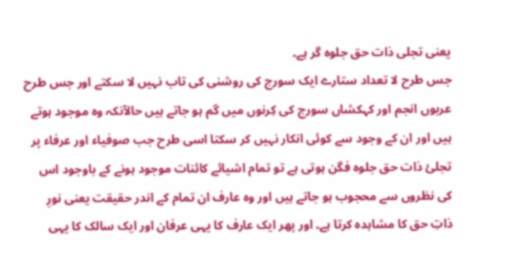یعنی تجلی ذات حق جلوہ گر ہے۔
جس طرح لا تعداد ستارے ایک سورج کی روشنی کی تاب نہیں لا سکتے اور جس طرح عربوں انجم اور کہکشاں سورج کی کِرنوں میں گم ہو جاتے ہیں حالآنکہ وہ موجود ہوتے ہیں اور ان کے وجود سے کوئی انکار نہیں کر سکتا اسی طرح جب صوفیاء اور عرفاء پر تجلئ ذات حق جلوہ فگن ہوتی ہے تو تمام اشیائے کائنات موجود ہونے کے باوجود اس کی نظروں سے محجوب ہو جاتے ہیں اور وہ عارف ان تمام کے اندر حقیقت یعنی نورِ ذاتِ حق کا مشاہدہ کرتا ہے۔ اور پھر ایک عارف کا یہی عرفان اور ایک سالک کا یہی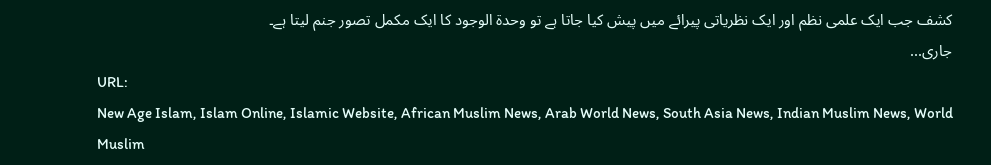کشف جب ایک علمی نظم اور ایک نظریاتی پیرائے میں پیش کیا جاتا ہے تو وحدۃ الوجود کا ایک مکمل تصور جنم لیتا ہے۔
جاری...
URL:
New Age Islam, Islam Online, Islamic Website, African Muslim News, Arab World News, South Asia News, Indian Muslim News, World Muslim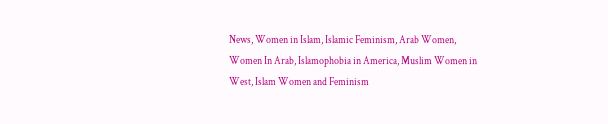News, Women in Islam, Islamic Feminism, Arab Women, Women In Arab, Islamophobia in America, Muslim Women in West, Islam Women and Feminism